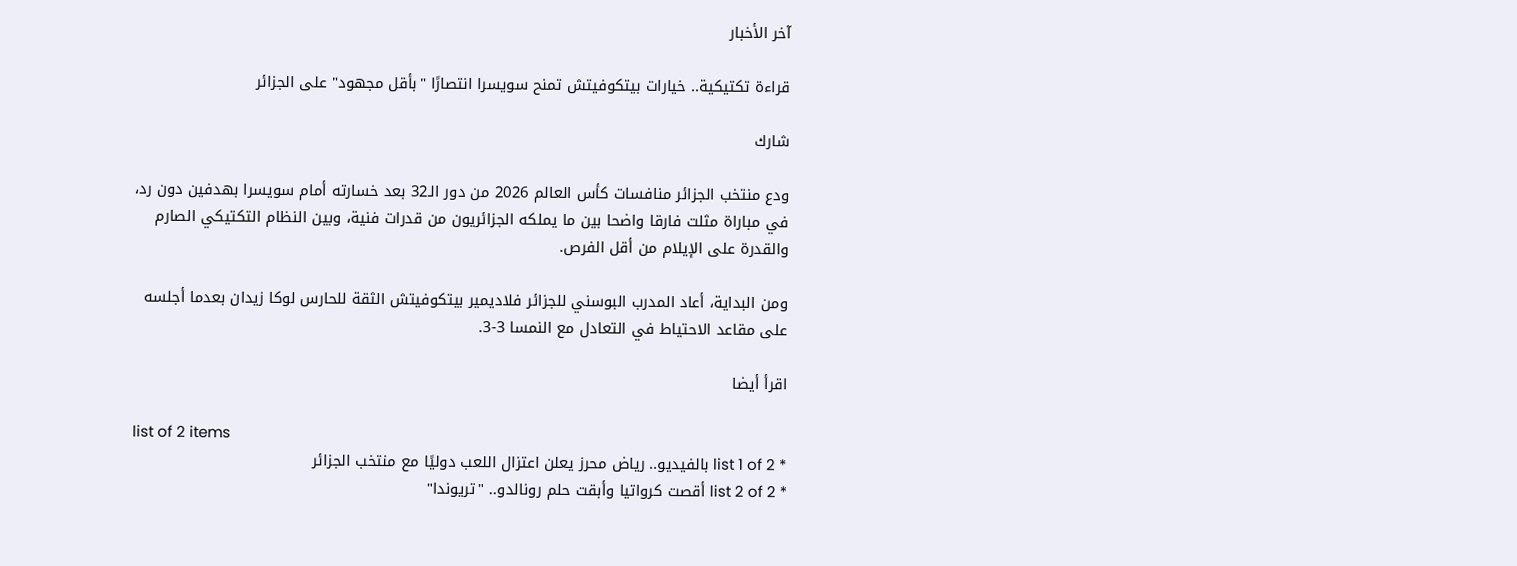آخر الأخبار

قراءة تكتيكية.. خيارات بيتكوفيتش تمنح سويسرا انتصارًا "بأقل مجهود" على الجزائر

شارك

ودع منتخب الجزائر منافسات كأس العالم 2026 من دور الـ32 بعد خسارته أمام سويسرا بهدفين دون رد، في مباراة مثلت فارقا واضحا بين ما يملكه الجزائريون من قدرات فنية، وبين النظام التكتيكي الصارم والقدرة على الإيلام من أقل الفرص.

ومن البداية، أعاد المدرب البوسني للجزائر فلاديمير بيتكوفيتش الثقة للحارس لوكا زيدان بعدما أجلسه على مقاعد الاحتياط في التعادل مع النمسا 3-3.

اقرأ أيضا

list of 2 items
* list 1 of 2 بالفيديو.. رياض محرز يعلن اعتزال اللعب دوليًا مع منتخب الجزائر
* list 2 of 2 أقصت كرواتيا وأبقت حلم رونالدو.. "تريوندا"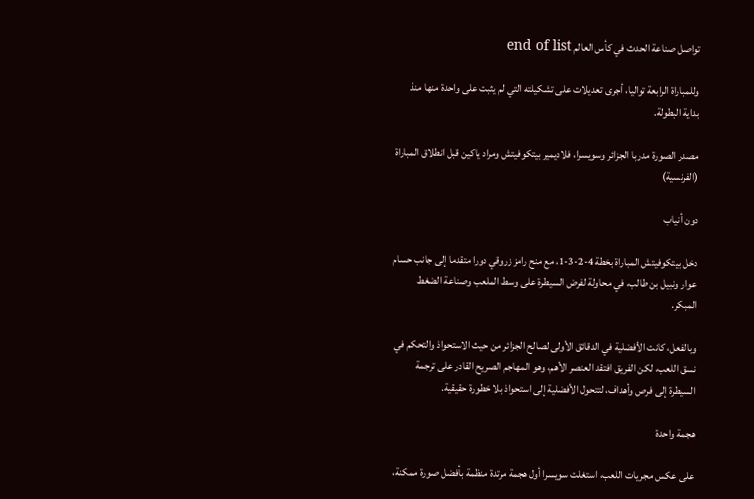تواصل صناعة الحدث في كأس العالم end of list

وللمباراة الرابعة تواليا، أجرى تعديلات على تشكيلته التي لم يثبت على واحدة منها منذ بداية البطولة.

مصدر الصورة مدربا الجزائر وسويسرا، فلاديمير بيتكوفيتش ومراد ياكين قبل انطلاق المباراة (الفرنسية)

دون أنياب

دخل بيتكوفيتش المباراة بخطة 4-2-3-1، مع منح رامز زروقي دورا متقدما إلى جانب حسام عوار ونبيل بن طالب، في محاولة لفرض السيطرة على وسط الملعب وصناعة الضغط المبكر.

وبالفعل، كانت الأفضلية في الدقائق الأولى لصالح الجزائر من حيث الاستحواذ والتحكم في نسق اللعب، لكن الفريق افتقد العنصر الأهم، وهو المهاجم الصريح القادر على ترجمة السيطرة إلى فرص وأهداف، لتتحول الأفضلية إلى استحواذ بلا خطورة حقيقية.

هجمة واحدة

على عكس مجريات اللعب، استغلت سويسرا أول هجمة مرتدة منظمة بأفضل صورة ممكنة،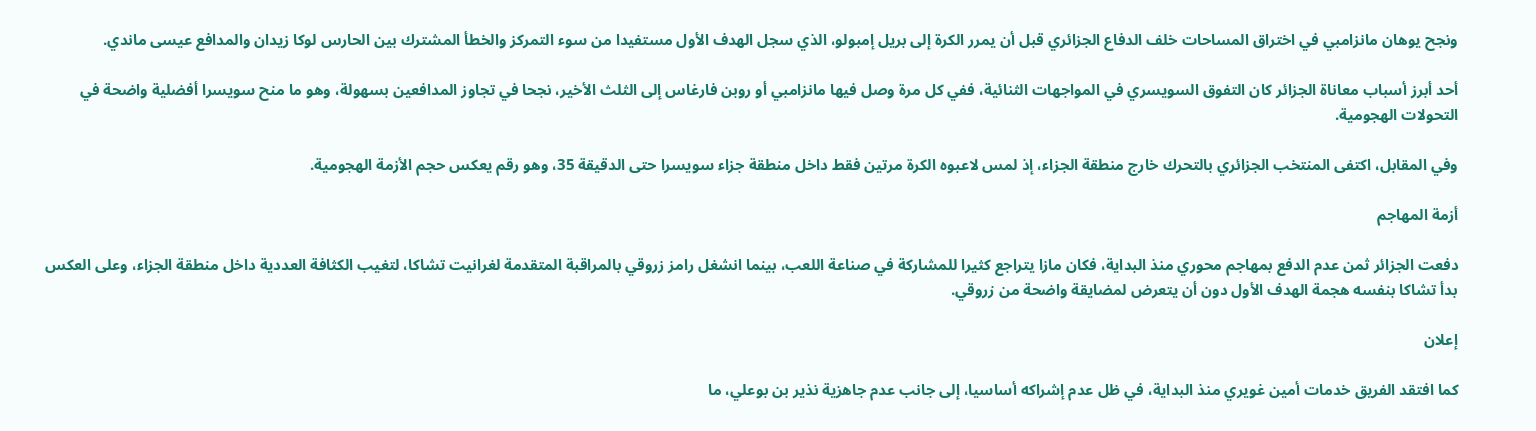ونجح يوهان مانزامبي في اختراق المساحات خلف الدفاع الجزائري قبل أن يمرر الكرة إلى بريل إمبولو، الذي سجل الهدف الأول مستفيدا من سوء التمركز والخطأ المشترك بين الحارس لوكا زيدان والمدافع عيسى ماندي.

أحد أبرز أسباب معاناة الجزائر كان التفوق السويسري في المواجهات الثنائية، ففي كل مرة وصل فيها مانزامبي أو روبن فارغاس إلى الثلث الأخير، نجحا في تجاوز المدافعين بسهولة، وهو ما منح سويسرا أفضلية واضحة في التحولات الهجومية.

وفي المقابل، اكتفى المنتخب الجزائري بالتحرك خارج منطقة الجزاء، إذ لمس لاعبوه الكرة مرتين فقط داخل منطقة جزاء سويسرا حتى الدقيقة 35، وهو رقم يعكس حجم الأزمة الهجومية.

أزمة المهاجم

دفعت الجزائر ثمن عدم الدفع بمهاجم محوري منذ البداية، فكان مازا يتراجع كثيرا للمشاركة في صناعة اللعب، بينما انشغل رامز زروقي بالمراقبة المتقدمة لغرانيت تشاكا، لتغيب الكثافة العددية داخل منطقة الجزاء، وعلى العكس بدأ تشاكا بنفسه هجمة الهدف الأول دون أن يتعرض لمضايقة واضحة من زروقي.

إعلان

كما افتقد الفريق خدمات أمين غويري منذ البداية، في ظل عدم إشراكه أساسيا، إلى جانب عدم جاهزية نذير بن بوعلي، ما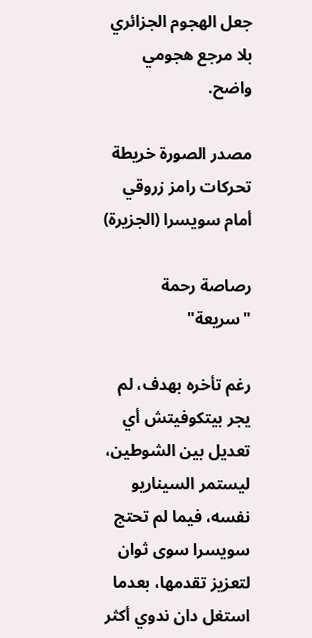جعل الهجوم الجزائري بلا مرجع هجومي واضح.

مصدر الصورة خريطة تحركات رامز زروقي أمام سويسرا (الجزيرة)

رصاصة رحمة "سريعة"

رغم تأخره بهدف، لم يجر بيتكوفيتش أي تعديل بين الشوطين، ليستمر السيناريو نفسه، فيما لم تحتج سويسرا سوى ثوان لتعزيز تقدمها، بعدما استغل دان ندوي أكثر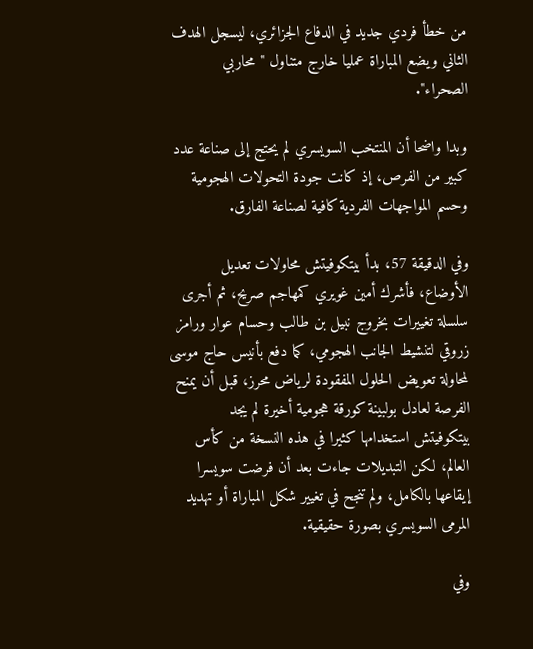من خطأ فردي جديد في الدفاع الجزائري، ليسجل الهدف الثاني ويضع المباراة عمليا خارج متناول "محاربي الصحراء".

وبدا واضحا أن المنتخب السويسري لم يحتج إلى صناعة عدد كبير من الفرص، إذ كانت جودة التحولات الهجومية وحسم المواجهات الفردية كافية لصناعة الفارق.

وفي الدقيقة 57، بدأ بيتكوفيتش محاولات تعديل الأوضاع، فأشرك أمين غويري كمهاجم صريح، ثم أجرى سلسلة تغييرات بخروج نبيل بن طالب وحسام عوار ورامز زروقي لتنشيط الجانب الهجومي، كما دفع بأنيس حاج موسى لمحاولة تعويض الحلول المفقودة لرياض محرز، قبل أن يمنح الفرصة لعادل بولبينة كورقة هجومية أخيرة لم يجد بيتكوفيتش استخدامها كثيرا في هذه النسخة من كأس العالم، لكن التبديلات جاءت بعد أن فرضت سويسرا إيقاعها بالكامل، ولم تنجح في تغيير شكل المباراة أو تهديد المرمى السويسري بصورة حقيقية.

وفي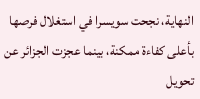النهاية، نجحت سويسرا في استغلال فرصها بأعلى كفاءة ممكنة، بينما عجزت الجزائر عن تحويل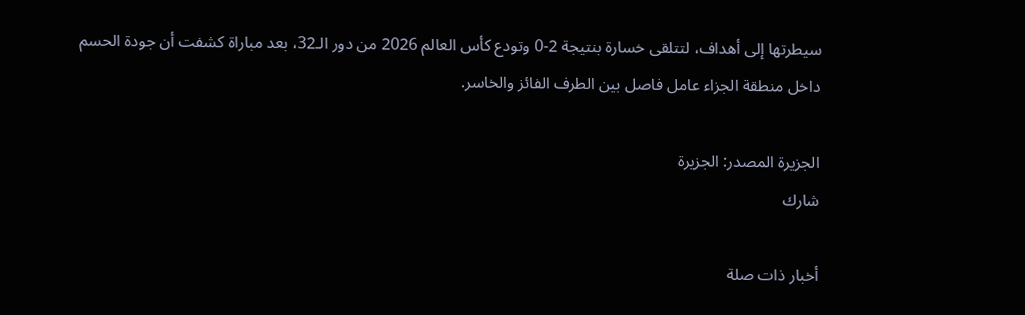سيطرتها إلى أهداف، لتتلقى خسارة بنتيجة 2-0 وتودع كأس العالم 2026 من دور الـ32، بعد مباراة كشفت أن جودة الحسم داخل منطقة الجزاء عامل فاصل بين الطرف الفائز والخاسر.

الجزيرة المصدر: الجزيرة
شارك

أخبار ذات صلة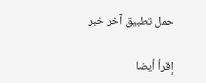حمل تطبيق آخر خبر

إقرأ أيضا